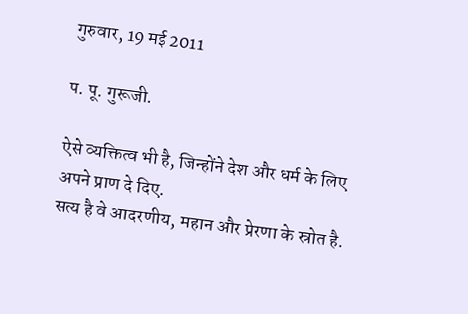गुरुवार, 19 मई 2011

प. पू. गुरूजी.

ऐसे व्यक्तित्व भी है, जिन्होंने देश और धर्म के लिए अपने प्राण दे दिए.
सत्य है वे आदरणीय, महान और प्रेरणा के स्रोत है.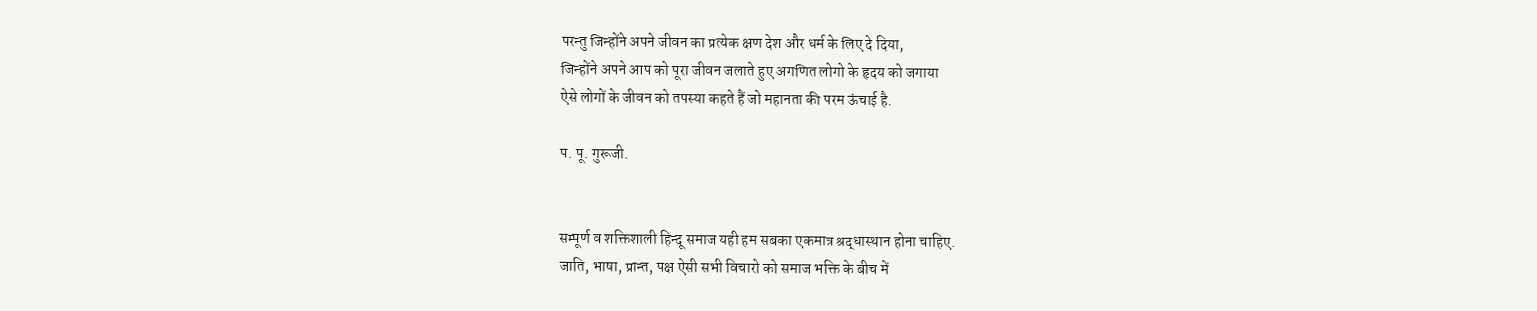परन्तु जिन्होंने अपने जीवन का प्रत्येक क्षण देश और धर्म के लिए दे दिया,
जिन्होंने अपने आप को पूरा जीवन जलाते हुए अगणित लोगो के हृदय को जगाया
ऐसे लोगों के जीवन को तपस्या कहते हैं जो महानता की परम ऊंचाई है.

प. पू. गुरूजी.


सम्पूर्ण व शक्तिशाली हिन्दू समाज यही हम सबका एकमात्र श्रद्धास्थान होना चाहिए.
जाति, भाषा, प्रान्त, पक्ष ऐसी सभी विचारो को समाज भक्ति के बीच में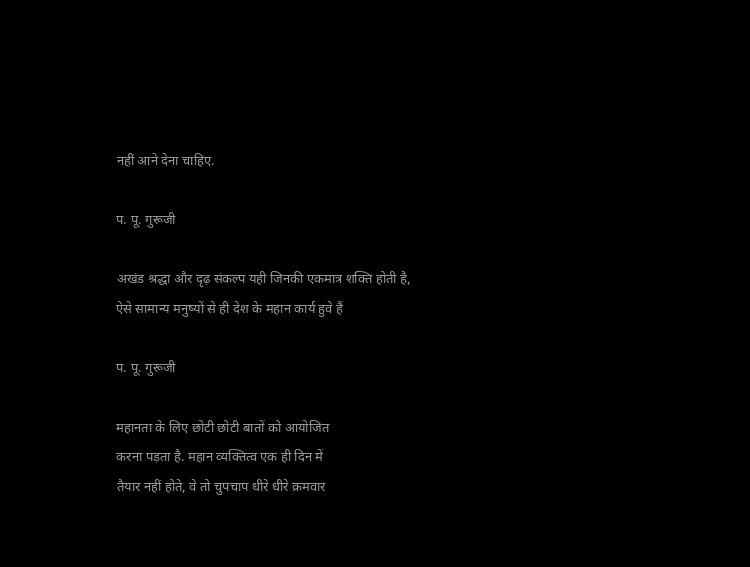नहीं आने देना चाहिए.

प. पू. गुरूजी

अखंड श्रद्धा और दृढ़ संकल्प यही जिनकी एकमात्र शक्ति होती है,
ऐसे सामान्य मनुष्यों से ही देश के महान कार्य हुवे हैं

प. पू. गुरूजी

महानता के लिए छोटी छोटी बातों को आयोजित
करना पड़ता है. महान व्यक्तित्व एक ही दिन में
तैयार नहीं होते, वे तो चुपचाप धीरे धीरे क्रमवार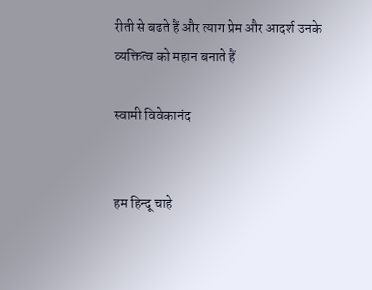रीती से बढते हैं और त्याग प्रेम और आदर्श उनके
व्यक्तित्व को महान बनाते हैं

स्वामी विवेकानंद


हम हिन्दू चाहे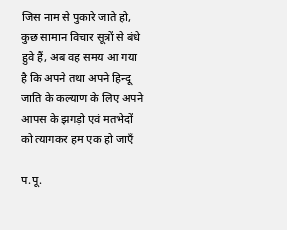जिस नाम से पुकारे जाते हो, कुछ सामान विचार सूत्रों से बंधे हुवे हैं, अब वह समय आ गया है कि अपने तथा अपने हिन्दू जाति के कल्याण के लिए अपने आपस के झगड़ो एवं मतभेदों को त्यागकर हम एक हो जाएँ

प.पू.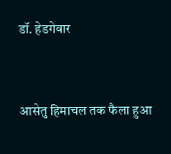डॉ. हेडगेवार


आसेतु हिमाचल तक फैला हुआ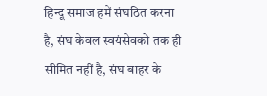हिन्दू समाज हमें संघठित करना है, संघ केवल स्वयंसेवको तक ही सीमित नहीं है, संघ बाहर के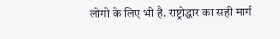लोगो के लिए भी है. राष्ट्रोद्धार का सही मार्ग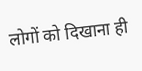लोगों को दिखाना ही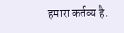हमारा कर्तव्य है.